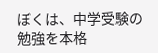ぼくは、中学受験の勉強を本格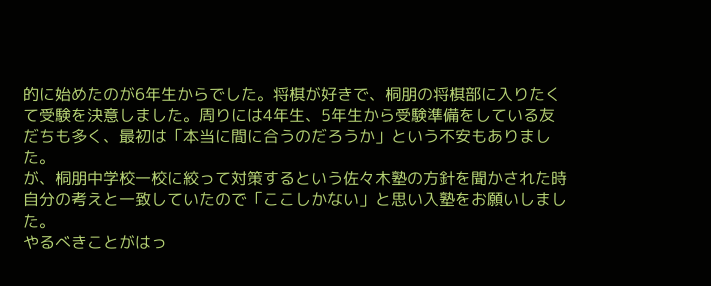的に始めたのが6年生からでした。将棋が好きで、桐朋の将棋部に入りたくて受験を決意しました。周りには4年生、5年生から受験準備をしている友だちも多く、最初は「本当に間に合うのだろうか」という不安もありました。
が、桐朋中学校一校に絞って対策するという佐々木塾の方針を聞かされた時自分の考えと一致していたので「ここしかない」と思い入塾をお願いしました。
やるべきことがはっ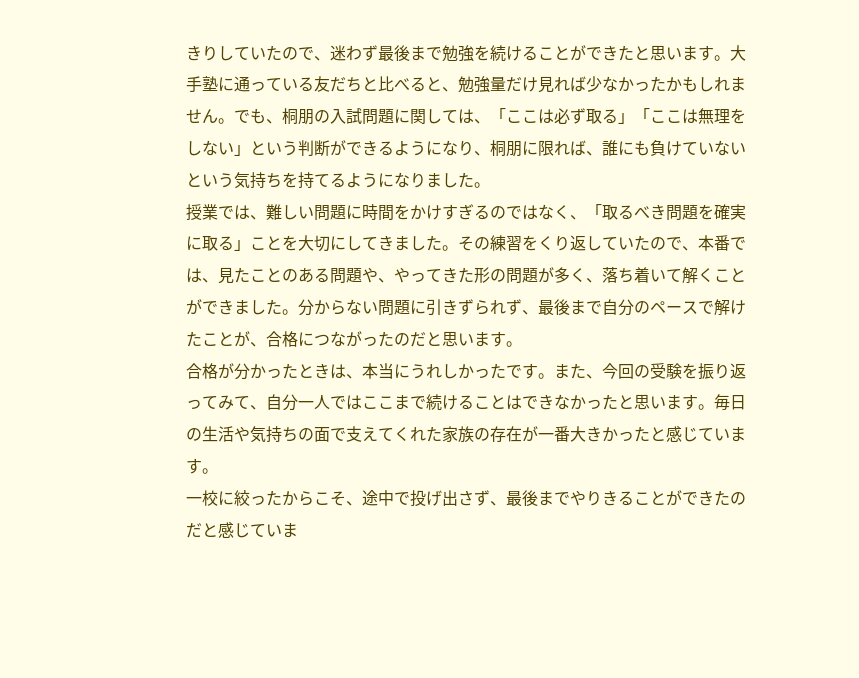きりしていたので、迷わず最後まで勉強を続けることができたと思います。大手塾に通っている友だちと比べると、勉強量だけ見れば少なかったかもしれません。でも、桐朋の入試問題に関しては、「ここは必ず取る」「ここは無理をしない」という判断ができるようになり、桐朋に限れば、誰にも負けていないという気持ちを持てるようになりました。
授業では、難しい問題に時間をかけすぎるのではなく、「取るべき問題を確実に取る」ことを大切にしてきました。その練習をくり返していたので、本番では、見たことのある問題や、やってきた形の問題が多く、落ち着いて解くことができました。分からない問題に引きずられず、最後まで自分のペースで解けたことが、合格につながったのだと思います。
合格が分かったときは、本当にうれしかったです。また、今回の受験を振り返ってみて、自分一人ではここまで続けることはできなかったと思います。毎日の生活や気持ちの面で支えてくれた家族の存在が一番大きかったと感じています。
一校に絞ったからこそ、途中で投げ出さず、最後までやりきることができたのだと感じていま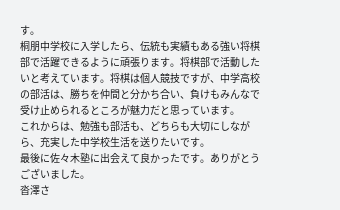す。
桐朋中学校に入学したら、伝統も実績もある強い将棋部で活躍できるように頑張ります。将棋部で活動したいと考えています。将棋は個人競技ですが、中学高校の部活は、勝ちを仲間と分かち合い、負けもみんなで受け止められるところが魅力だと思っています。
これからは、勉強も部活も、どちらも大切にしながら、充実した中学校生活を送りたいです。
最後に佐々木塾に出会えて良かったです。ありがとうございました。
沓澤さ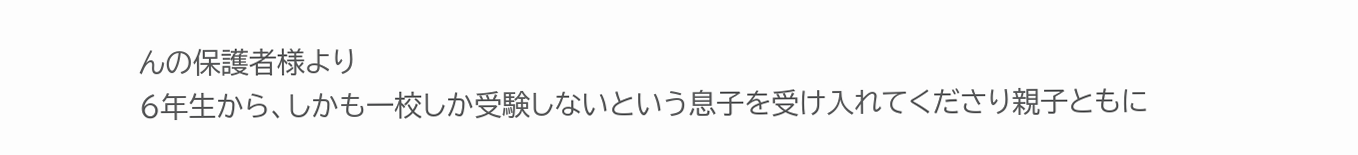んの保護者様より
6年生から、しかも一校しか受験しないという息子を受け入れてくださり親子ともに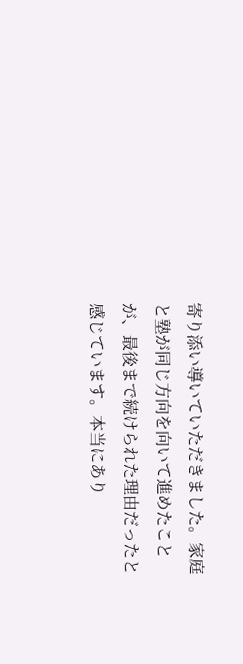寄り添い導いていただきました。家庭と塾が同じ方向を向いて進めたことが、最後まで続けられた理由だったと感じています。本当にあり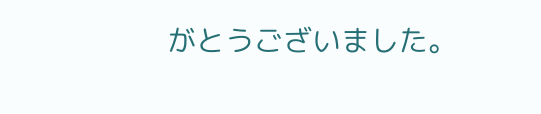がとうございました。